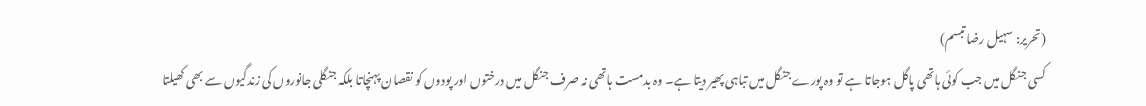(تحریر: سہیل رضا تبسم)
کسی جنگل میں جب کوئی ہاتھی پاگل ہوجاتا ہے تو وہ پورے جنگل میں تباہی پھیر دیتا ہے۔ وہ بدمست ہاتھی نہ صرف جنگل میں درختوں اور پودوں کو نقصان پہنچاتا بلکہ جنگلی جانوروں کی زندگیوں سے بھی کھیلتا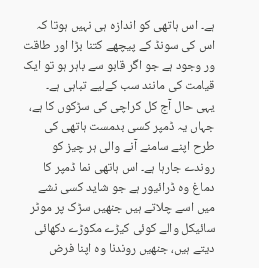ہے۔ اس ہاتھی کو اندازہ ہی نہیں ہوتا کہ اس کی سونڈ کے پیچھے کتنا بڑا اور طاقت ور وجود ہے جو اگر قابو سے باہر ہو تو ایک قیامت کی مانند سب کےلیے تباہی ہے۔
یہی حال آج کل کراچی کی سڑکوں کا ہے، جہاں یہ ڈمپر کسی بدمست ہاتھی کی طرح اپنے سامنے آنے والی ہر چیز کو روندے جارہا ہے۔ اس ہاتھی نما ڈمپر کا دماغ وہ ڈرائیور ہے جو شاید کسی نشے میں اسے چلاتے ہیں جنھیں سڑک پر موٹر سائیکل والے کوئی کیڑے مکوڑے دکھائی دیتے ہیں، جنھیں روندنا وہ اپنا فرض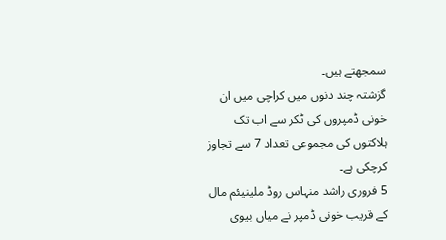سمجھتے ہیں۔
گزشتہ چند دنوں میں کراچی میں ان خونی ڈمپروں کی ٹکر سے اب تک ہلاکتوں کی مجموعی تعداد 7 سے تجاوز کرچکی ہے۔
5 فروری راشد منہاس روڈ ملینیئم مال کے قریب خونی ڈمپر نے میاں بیوی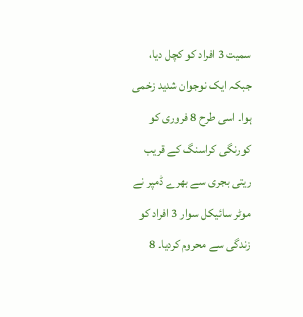سمیت 3 افراد کو کچل دیا، جبکہ ایک نوجوان شدید زخمی ہوا۔ اسی طرح 8 فروری کو کورنگی کراسنگ کے قریب ریتی بجری سے بھرے ڈمپر نے موٹر سائیکل سوار 3 افراد کو زندگی سے محروم کردیا۔ 8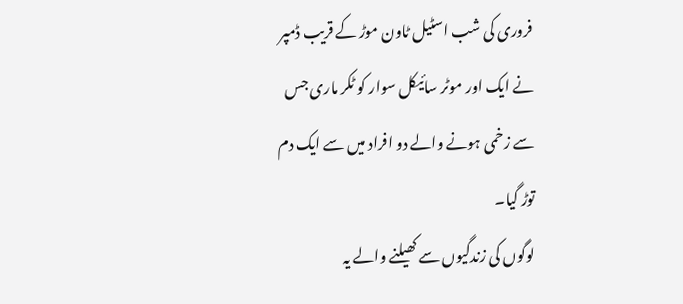فروری کی شب اسٹیل ٹاون موڑ کے قریب ڈمپر نے ایک اور موٹر سائیکل سوار کو ٹکر ماری جس سے زخمی ہونے والے دو افراد میں سے ایک دم توڑ گیا۔
لوگوں کی زندگیوں سے کھیلنے والے یہ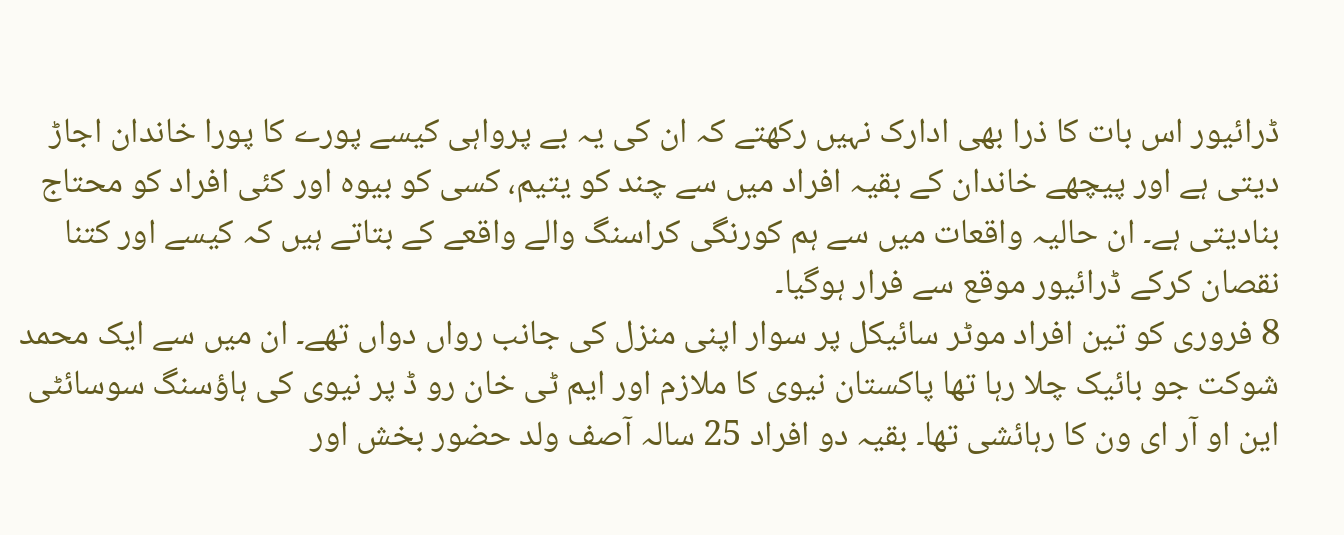ڈرائیور اس بات کا ذرا بھی ادارک نہیں رکھتے کہ ان کی یہ بے پرواہی کیسے پورے کا پورا خاندان اجاڑ دیتی ہے اور پیچھے خاندان کے بقیہ افراد میں سے چند کو یتیم، کسی کو بیوہ اور کئی افراد کو محتاج بنادیتی ہے۔ ان حالیہ واقعات میں سے ہم کورنگی کراسنگ والے واقعے کے بتاتے ہیں کہ کیسے اور کتنا نقصان کرکے ڈرائیور موقع سے فرار ہوگیا۔
8 فروری کو تین افراد موٹر سائیکل پر سوار اپنی منزل کی جانب رواں دواں تھے۔ ان میں سے ایک محمد شوکت جو بائیک چلا رہا تھا پاکستان نیوی کا ملازم اور ایم ٹی خان رو ڈ پر نیوی کی ہاؤسنگ سوسائٹی این او آر ای ون کا رہائشی تھا۔ بقیہ دو افراد 25 سالہ آصف ولد حضور بخش اور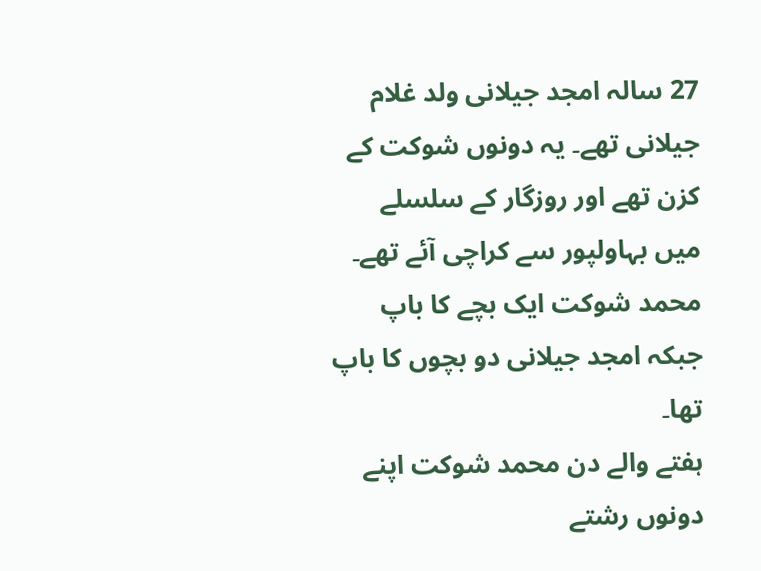27 سالہ امجد جیلانی ولد غلام جیلانی تھے۔ یہ دونوں شوکت کے کزن تھے اور روزگار کے سلسلے میں بہاولپور سے کراچی آئے تھے۔ محمد شوکت ایک بچے کا باپ جبکہ امجد جیلانی دو بچوں کا باپ تھا۔
ہفتے والے دن محمد شوکت اپنے دونوں رشتے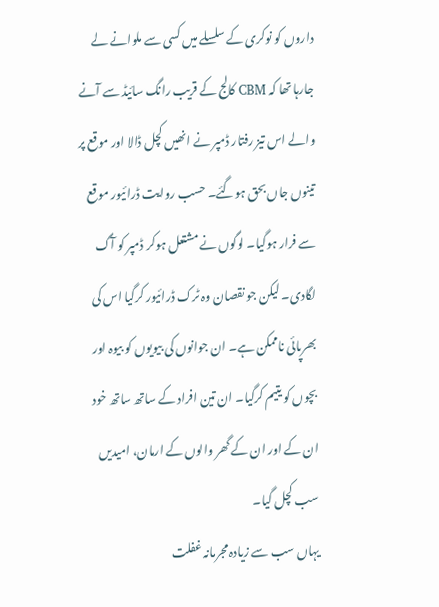داروں کو نوکری کے سلسلے میں کسی سے ملوانے لے جارہا تھا کہ CBM کالج کے قریب رانگ سائیڈ سے آنے والے اس تیز رفتار ڈمپر نے انھیں کچل ڈالا اور موقع پر تینوں جاں بحق ہوگئے۔ حسب روایت ڈرائیور موقع سے فرار ہوگیا۔ لوگوں نے مشتعل ہوکر ڈمپر کو آگ لگادی۔ لیکن جو نقصان وہ ٹرک ڈرائیور کرگیا اس کی بھرپائی ناممکن ہے۔ ان جوانوں کی بیویوں کو بیوہ اور بچوں کو یتیم کرگیا۔ ان تین افراد کے ساتھ ساتھ خود ان کے اور ان کے گھر والوں کے ارمان، امیدیں سب کچل گیا۔
یہاں سب سے زیادہ مجرمانہ غفلت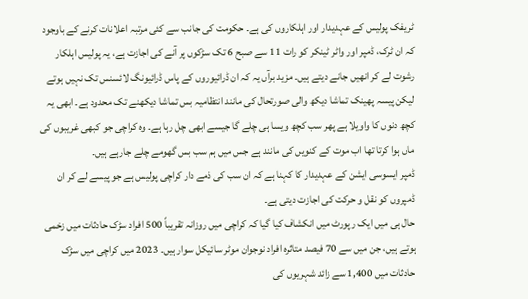ٹریفک پولیس کے عہدیدار اور اہلکاروں کی ہے۔ حکومت کی جانب سے کئی مرتبہ اعلانات کرنے کے باوجود کہ ان ٹرک، ڈمپر اور واٹر ٹینکر کو رات 11 سے صبح 6 تک سڑکوں پر آنے کی اجازت ہے، یہ پولیس اہلکار رشوت لے کر انھیں جانے دیتے ہیں۔ مزید برآں یہ کہ ان ڈرائیوروں کے پاس ڈرائیونگ لائسنس تک نہیں ہوتے لیکن پیسہ پھینک تماشا دیکھ والی صورتحال کی مانند انتظامیہ بس تماشا دیکھنے تک محدود ہے۔ ابھی یہ کچھ دنوں کا واویلا ہے پھر سب کچھ ویسا ہی چلے گا جیسے ابھی چل رہا ہے۔ وہ کراچی جو کبھی غریبوں کی ماں ہوا کرتا تھا اب موت کے کنویں کی مانند ہے جس میں ہم سب بس گھومے چلے جارہے ہیں۔
ڈمپر ایسوسی ایشن کے عہدیدار کا کہنا ہے کہ ان سب کی ذمے دار کراچی پولیس ہے جو پیسے لے کر ان ڈمپروں کو نقل و حرکت کی اجازت دیتی ہے۔
حال ہی میں ایک رپورٹ میں انکشاف کیا گیا کہ کراچی میں روزانہ تقریباً 500 افراد سڑک حادثات میں زخمی ہوتے ہیں، جن میں سے 70 فیصد متاثرہ افراد نوجوان موٹر سائیکل سوار ہیں۔ 2023 میں کراچی میں سڑک حادثات میں 1,400 سے زائد شہریوں کی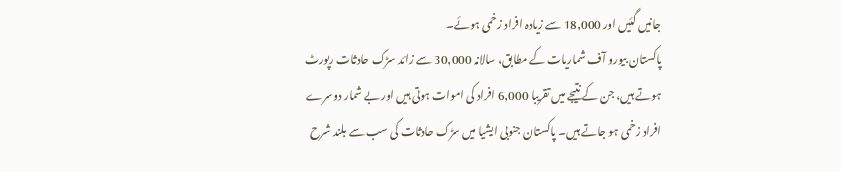جانیں گئیں اور 18,000 سے زیادہ افراد زخمی ہوئے۔
پاکستان بیورو آف شماریات کے مطابق، سالانہ 30,000 سے زائد سڑک حادثات رپورٹ ہوتے ہیں، جن کے نتیجے میں تقریبا 6,000 افراد کی اموات ہوتی ہیں اور بے شمار دوسرے افراد زخمی ہو جاتے ہیں۔ پاکستان جنوبی ایشیا میں سڑک حادثات کی سب سے بلند شرح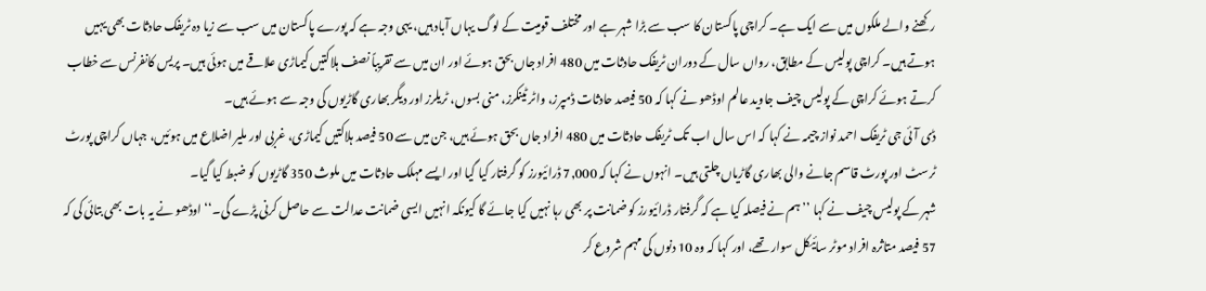رکھنے والے ملکوں میں سے ایک ہے۔ کراچی پاکستان کا سب سے بڑا شہر ہے اور مختلف قومیت کے لوگ یہاں آباد ہیں، یہی وجہ ہے کہ پورے پاکستان میں سب سے زیا دہ ٹریفک حادثات بھی یہیں ہوتے ہیں۔ کراچی پولیس کے مطابق، رواں سال کے دوران ٹریفک حادثات میں 480 افراد جاں بحق ہوئے اور ان میں سے تقریباً نصف ہلاکتیں کیماڑی علاقے میں ہوئی ہیں۔ پریس کانفرنس سے خطاب کرتے ہوئے کراچی کے پولیس چیف جاوید عالم اوڈھو نے کہا کہ 50 فیصد حادثات ڈمپرز، واٹر ٹینکرز، منی بسوں، ٹریلرز اور دیگر بھاری گاڑیوں کی وجہ سے ہوئے ہیں۔
ڈی آئی جی ٹریفک احمد نواز چیمہ نے کہا کہ اس سال اب تک ٹریفک حادثات میں 480 افراد جاں بحق ہوئے ہیں، جن میں سے 50 فیصد ہلاکتیں کیماڑی، غربی اور ملیر اضلاع میں ہوئیں، جہاں کراچی پورٹ ٹرسٹ اور پورٹ قاسم جانے والی بھاری گاڑیاں چلتی ہیں۔ انہوں نے کہا کہ 7,000 ڈرائیورز کو گرفتار کیا گیا اور ایسے مہلک حادثات میں ملوث 350 گاڑیوں کو ضبط کیا گیا۔
شہر کے پولیس چیف نے کہا ’’ہم نے فیصلہ کیا ہے کہ گرفتار ڈرائیورز کو ضمانت پر بھی رہا نہیں کیا جائے گا کیونکہ انہیں ایسی ضمانت عدالت سے حاصل کرنی پڑے گی۔‘‘ اوڈھو نے یہ بات بھی بتائی کی کہ 57 فیصد متاثرہ افراد موٹر سائیکل سوار تھے، اور کہا کہ وہ 10 دنوں کی مہم شروع کر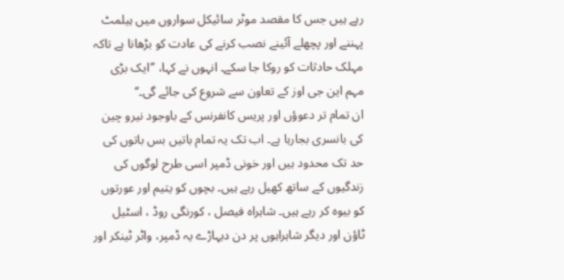رہے ہیں جس کا مقصد موٹر سائیکل سواروں میں ہیلمٹ پہننے اور پچھلے آئینے نصب کرنے کی عادت کو بڑھانا ہے تاکہ مہلک حادثات کو روکا جا سکے۔ انہوں نے کہا، ’’ایک بڑی مہم این جی اوز کے تعاون سے شروع کی جائے گی۔‘‘
ان تمام تر دعوؤں اور پریس کانفرنس کے باوجود نیرو چین کی بانسری بجارہا ہے۔ اب تک یہ تمام باتیں بس باتوں کی حد تک محدود ہیں اور خونی ڈمپر اسی طرح لوگوں کی زندگیوں کے ساتھ کھیل رہے ہیں۔ بچوں کو یتیم اور عورتوں کو بیوہ کر رہے ہیں۔ شاہراہ فیصل ، کورنگی روڈ ، اسٹیل ٹاؤن اور دیگر شاہراہوں پر دن دیہاڑے یہ ڈمپر، واٹر ٹینکر اور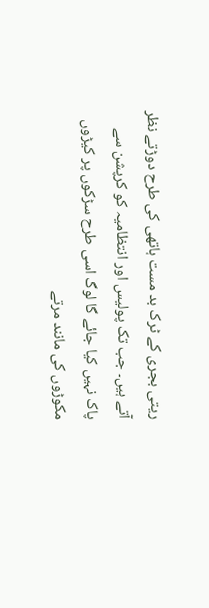ریتی بجری کے ٹرک بد مست ہاتھی کی طرح دوڑتے نظر آتے ہیں۔ جب تک پولیس اور انتظامیہ کو کرپشن سے پاک نہیں کیا جائے گا لوگ اسی طرح سڑکوں پر کیڑوں مکوڑوں کی مانند مرتے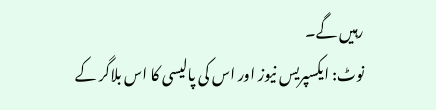رہیں گے۔
نوٹ: ایکسپریس نیوز اور اس کی پالیسی کا اس بلاگر کے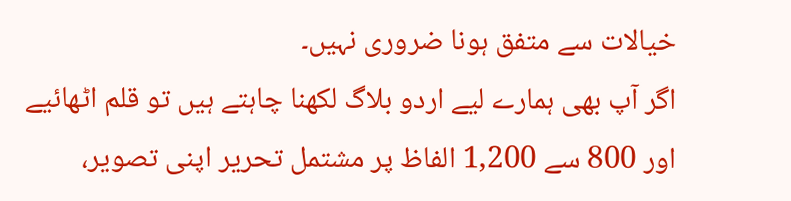خیالات سے متفق ہونا ضروری نہیں۔
اگر آپ بھی ہمارے لیے اردو بلاگ لکھنا چاہتے ہیں تو قلم اٹھائیے اور 800 سے 1,200 الفاظ پر مشتمل تحریر اپنی تصویر،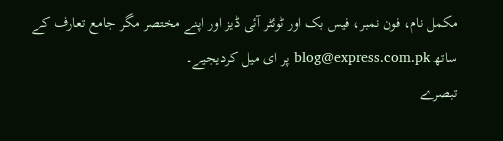مکمل نام، فون نمبر، فیس بک اور ٹوئٹر آئی ڈیز اور اپنے مختصر مگر جامع تعارف کے ساتھ blog@express.com.pk پر ای میل کردیجیے۔
تبصرے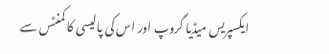ایکسپریس میڈیا گروپ اور اس کی پالیسی کا کمنٹس سے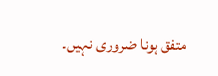متفق ہونا ضروری نہیں۔